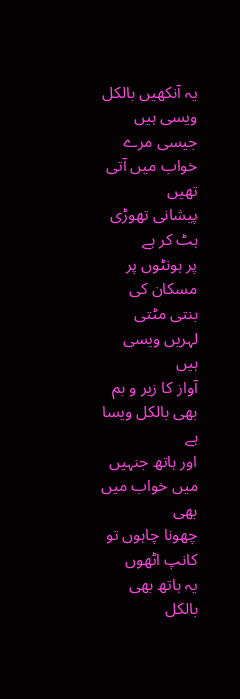یہ آنکھیں بالکل ویسی ہیں
جیسی مرے خواب میں آتی تھیں
پیشانی تھوڑی ہٹ کر ہے
پر ہونٹوں پر مسکان کی بنتی مٹتی لہریں ویسی ہیں
آواز کا زیر و بم بھی بالکل ویسا ہے
اور ہاتھ جنہیں میں خواب میں بھی
چھونا چاہوں تو کانپ اٹھوں
یہ ہاتھ بھی بالکل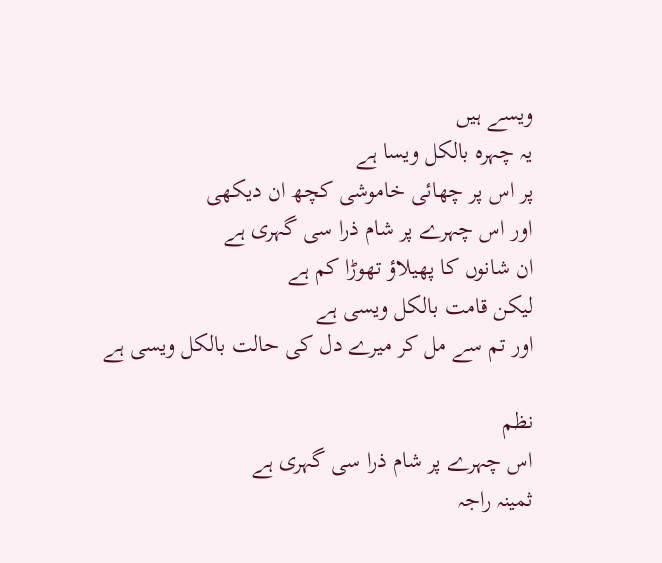ویسے ہیں
یہ چہرہ بالکل ویسا ہے
پر اس پر چھائی خاموشی کچھ ان دیکھی
اور اس چہرے پر شام ذرا سی گہری ہے
ان شانوں کا پھیلاؤ تھوڑا کم ہے
لیکن قامت بالکل ویسی ہے
اور تم سے مل کر میرے دل کی حالت بالکل ویسی ہے

نظم
اس چہرے پر شام ذرا سی گہری ہے
ثمینہ راجہ